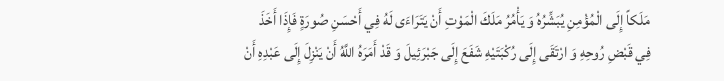مَلَكاً إِلَى الْمُؤْمِنِ يُبَشِّرُهُ وَ يَأْمُرُ مَلَكَ الْمَوْتِ أَنْ يَتَرَاءَى لَهُ فِي أَحْسَنِ صُورَةٍ فَإِذَا أَخَذَ فِي قَبْضِ رُوحِهِ وَ ارْتَقَى إِلَى رُكْبَتَيْهِ شَفَعَ إِلَى جَبْرَئِيلَ وَ قَدْ أَمَرَهُ اللَّهُ أَنْ يَنْزِلَ إِلَى عَبْدِهِ أَنْ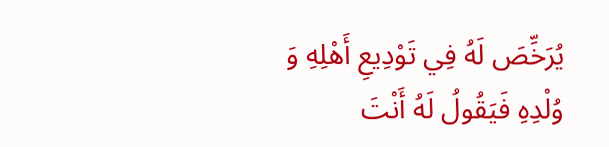يُرَخِّصَ لَهُ فِي تَوْدِيعِ أَهْلِهِ وَ وُلْدِهِ فَيَقُولُ لَهُ أَنْتَ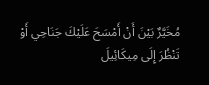مُخَيَّرٌ بَيْنَ أَنْ أَمْسَحَ عَلَيْكَ جَنَاحِي أَوْ تَنْظُرَ إِلَى مِيكَائِيلَ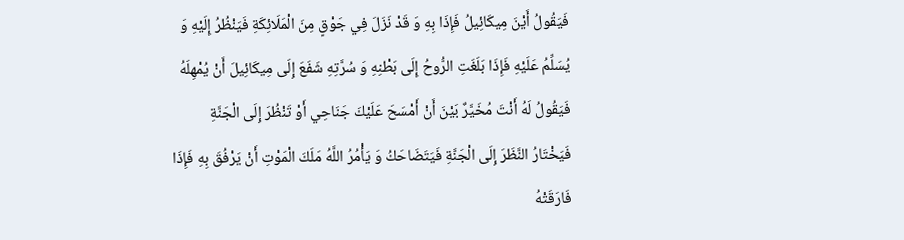فَيَقُولُ أَيْنَ مِيكَائِيلُ فَإِذَا بِهِ وَ قَدْ نَزَلَ فِي جَوْقٍ مِنَ الْمَلَائِكَةِ فَيَنْظُرُ إِلَيْهِ وَ يُسَلِّمُ عَلَيْهِ فَإِذَا بَلَغَتِ الرُّوحُ إِلَى بَطْنِهِ وَ سُرَّتِهِ شَفَعَ إِلَى مِيكَائِيلَ أَنْ يُمْهِلَهُ فَيَقُولُ لَهُ أَنْتَ مُخَيَّرٌ بَيْنَ أَنْ أَمْسَحَ عَلَيْكَ جَنَاحِي أَوْ تَنْظُرَ إِلَى الْجَنَّةِ فَيَخْتَارُ النَّظَرَ إِلَى الْجَنَّةِ فَيَتَضَاحَكُ وَ يَأْمُرُ اللَّهُ مَلَكَ الْمَوْتِ أَنْ يَرْفُقَ بِهِ فَإِذَا فَارَقَتْهُ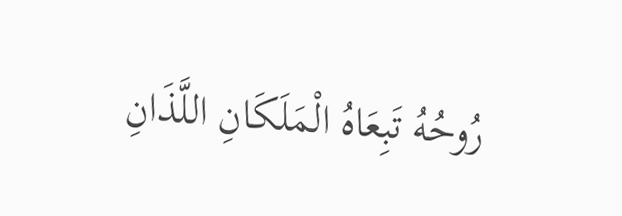رُوحُهُ تَبِعَاهُ الْمَلَكَانِ اللَّذَانِ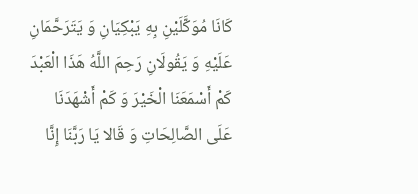كَانَا مُوَكَّلَيْنِ بِهِ يَبْكِيَانِ وَ يَتَرَحَّمَانِ عَلَيْهِ وَ يَقُولَانِ رَحِمَ اللَّهُ هَذَا الْعَبْدَ كَمْ أَسْمَعَنَا الْخَيْرَ وَ كَمْ أَشْهَدَنَا عَلَى الصَّالِحَاتِ وَ قَالا يَا رَبَّنَا إِنَّا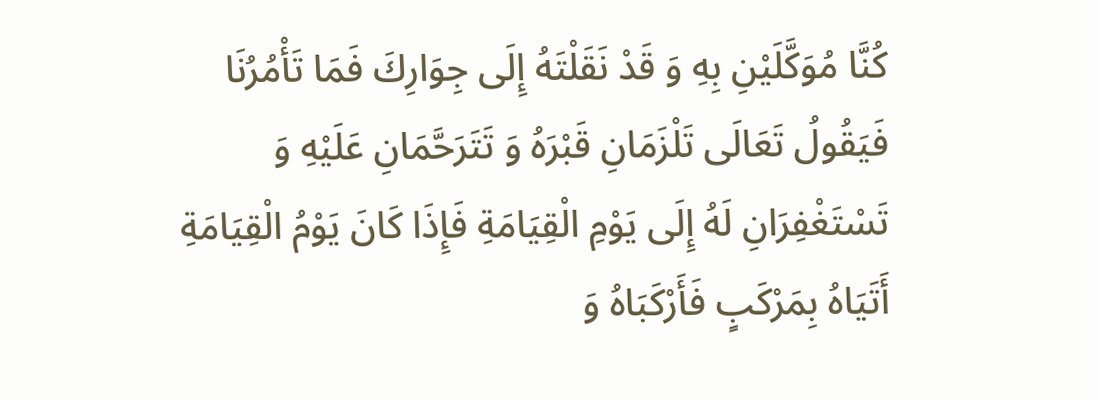كُنَّا مُوَكَّلَيْنِ بِهِ وَ قَدْ نَقَلْتَهُ إِلَى جِوَارِكَ فَمَا تَأْمُرُنَا فَيَقُولُ تَعَالَى تَلْزَمَانِ قَبْرَهُ وَ تَتَرَحَّمَانِ عَلَيْهِ وَ تَسْتَغْفِرَانِ لَهُ إِلَى يَوْمِ الْقِيَامَةِ فَإِذَا كَانَ يَوْمُ الْقِيَامَةِ أَتَيَاهُ بِمَرْكَبٍ فَأَرْكَبَاهُ وَ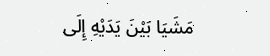مَشَيَا بَيْنَ يَدَيْهِ إِلَى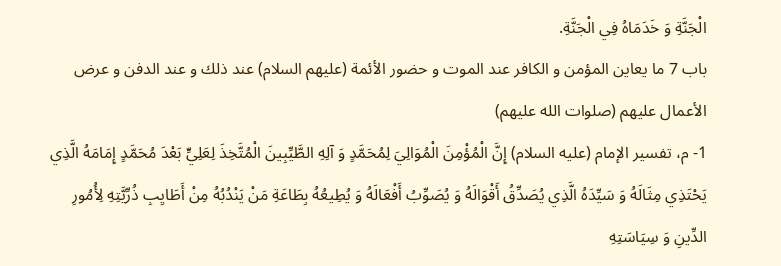الْجَنَّةِ وَ خَدَمَاهُ فِي الْجَنَّةِ.
باب 7 ما يعاين المؤمن و الكافر عند الموت و حضور الأئمة (عليهم السلام) عند ذلك و عند الدفن و عرض الأعمال عليهم (صلوات الله عليهم)
1- م، تفسير الإمام (عليه السلام) إِنَّ الْمُؤْمِنَ الْمُوَالِيَ لِمُحَمَّدٍ وَ آلِهِ الطَّيِّبِينَ الْمُتَّخِذَ لِعَلِيٍّ بَعْدَ مُحَمَّدٍ إِمَامَهُ الَّذِي يَحْتَذِي مِثَالَهُ وَ سَيِّدَهُ الَّذِي يُصَدِّقُ أَقْوَالَهُ وَ يُصَوِّبُ أَفْعَالَهُ وَ يُطِيعُهُ بِطَاعَةِ مَنْ يَنْدُبُهُ مِنْ أَطَايِبِ ذُرِّيَّتِهِ لِأُمُورِ الدِّينِ وَ سِيَاسَتِهِ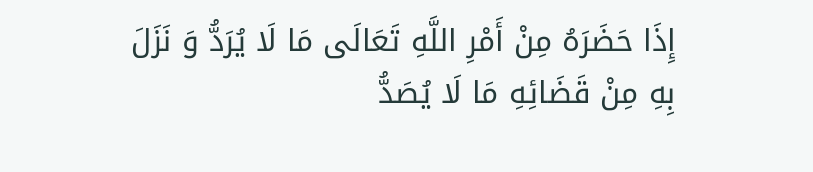إِذَا حَضَرَهُ مِنْ أَمْرِ اللَّهِ تَعَالَى مَا لَا يُرَدُّ وَ نَزَلَ بِهِ مِنْ قَضَائِهِ مَا لَا يُصَدُّ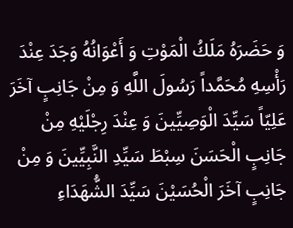وَ حَضَرَهُ مَلَكُ الْمَوْتِ وَ أَعْوَانُهُ وَجَدَ عِنْدَ رَأْسِهِ مُحَمَّداً رَسُولَ اللَّهِ وَ مِنْ جَانِبٍ آخَرَ عَلِيّاً سَيِّدَ الْوَصِيِّينَ وَ عِنْدَ رِجْلَيْهِ مِنْ جَانِبٍ الْحَسَنَ سِبْطَ سَيِّدِ النَّبِيِّينَ وَ مِنْ جَانِبٍ آخَرَ الْحُسَيْنَ سَيِّدَ الشُّهَدَاءِ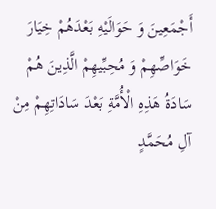أَجْمَعِينَ وَ حَوَالَيْهِ بَعْدَهُمْ خِيَارَ خَوَاصِّهِمْ وَ مُحِبِّيهِمْ الَّذِينَ هُمْ سَادَةُ هَذِهِ الْأُمَّةِ بَعْدَ سَادَاتِهِمْ مِنْ آلِ مُحَمَّدٍ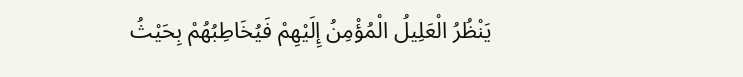يَنْظُرُ الْعَلِيلُ الْمُؤْمِنُ إِلَيْهِمْ فَيُخَاطِبُهُمْ بِحَيْثُ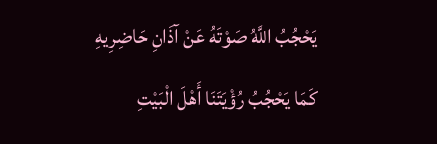يَحْجُبُ اللَّهُ صَوْتَهُ عَنْ آذَانِ حَاضِرِيهِ كَمَا يَحْجُبُ رُؤْيَتَنَا أَهْلَ الْبَيْتِ